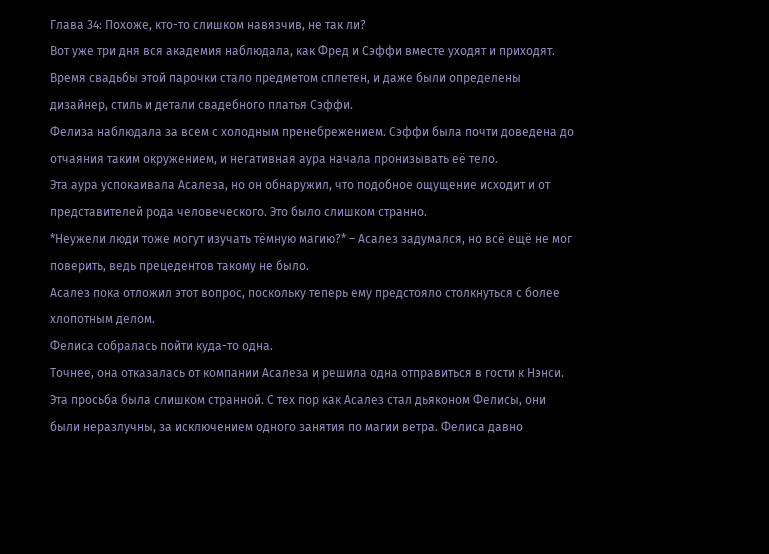Глава 34: Похоже, кто-то слишком навязчив, не так ли?
Вот уже три дня вся академия наблюдала, как Фред и Сэффи вместе уходят и приходят. Время свадьбы этой парочки стало предметом сплетен, и даже были определены дизайнер, стиль и детали свадебного платья Сэффи.
Фелиза наблюдала за всем с холодным пренебрежением. Сэффи была почти доведена до отчаяния таким окружением, и негативная аура начала пронизывать её тело.
Эта аура успокаивала Асалеза, но он обнаружил, что подобное ощущение исходит и от представителей рода человеческого. Это было слишком странно.
*Неужели люди тоже могут изучать тёмную магию?* – Асалез задумался, но всё ещё не мог поверить, ведь прецедентов такому не было.
Асалез пока отложил этот вопрос, поскольку теперь ему предстояло столкнуться с более хлопотным делом.
Фелиса собралась пойти куда-то одна.
Точнее, она отказалась от компании Асалеза и решила одна отправиться в гости к Нэнси.
Эта просьба была слишком странной. С тех пор как Асалез стал дьяконом Фелисы, они были неразлучны, за исключением одного занятия по магии ветра. Фелиса давно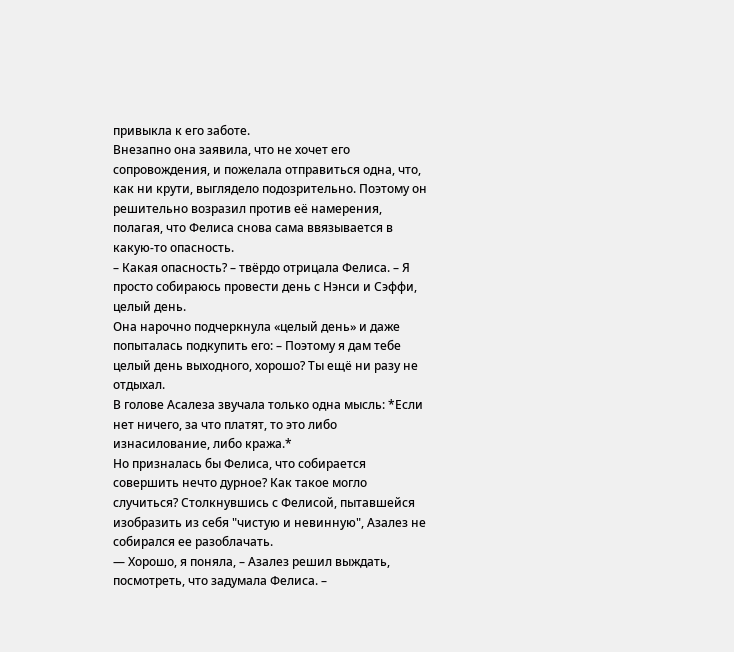привыкла к его заботе.
Внезапно она заявила, что не хочет его сопровождения, и пожелала отправиться одна, что, как ни крути, выглядело подозрительно. Поэтому он решительно возразил против её намерения, полагая, что Фелиса снова сама ввязывается в какую-то опасность.
– Какая опасность? – твёрдо отрицала Фелиса. – Я просто собираюсь провести день с Нэнси и Сэффи, целый день.
Она нарочно подчеркнула «целый день» и даже попыталась подкупить его: – Поэтому я дам тебе целый день выходного, хорошо? Ты ещё ни разу не отдыхал.
В голове Асалеза звучала только одна мысль: *Если нет ничего, за что платят, то это либо изнасилование, либо кража.*
Но призналась бы Фелиса, что собирается совершить нечто дурное? Как такое могло случиться? Столкнувшись с Фелисой, пытавшейся изобразить из себя "чистую и невинную", Азалез не собирался ее разоблачать.
— Хорошо, я поняла, – Азалез решил выждать, посмотреть, что задумала Фелиса. –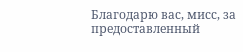Благодарю вас, мисс, за предоставленный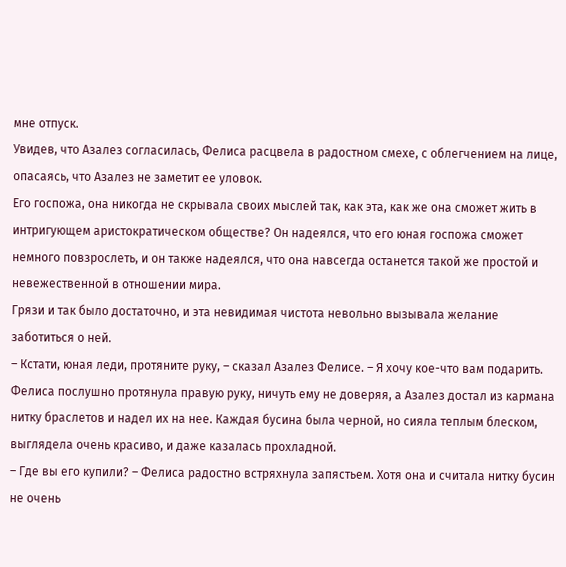мне отпуск.
Увидев, что Азалез согласилась, Фелиса расцвела в радостном смехе, с облегчением на лице, опасаясь, что Азалез не заметит ее уловок.
Его госпожа, она никогда не скрывала своих мыслей так, как эта, как же она сможет жить в интригующем аристократическом обществе? Он надеялся, что его юная госпожа сможет немного повзрослеть, и он также надеялся, что она навсегда останется такой же простой и невежественной в отношении мира.
Грязи и так было достаточно, и эта невидимая чистота невольно вызывала желание заботиться о ней.
– Кстати, юная леди, протяните руку, – сказал Азалез Фелисе. – Я хочу кое-что вам подарить.
Фелиса послушно протянула правую руку, ничуть ему не доверяя, а Азалез достал из кармана нитку браслетов и надел их на нее. Каждая бусина была черной, но сияла теплым блеском, выглядела очень красиво, и даже казалась прохладной.
– Где вы его купили? – Фелиса радостно встряхнула запястьем. Хотя она и считала нитку бусин не очень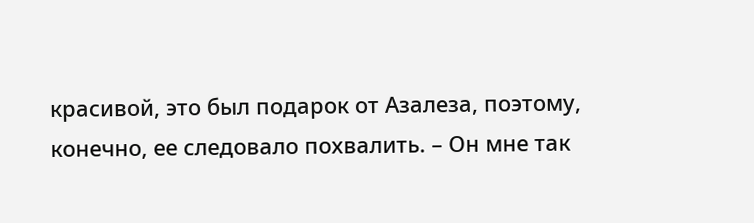красивой, это был подарок от Азалеза, поэтому, конечно, ее следовало похвалить. – Он мне так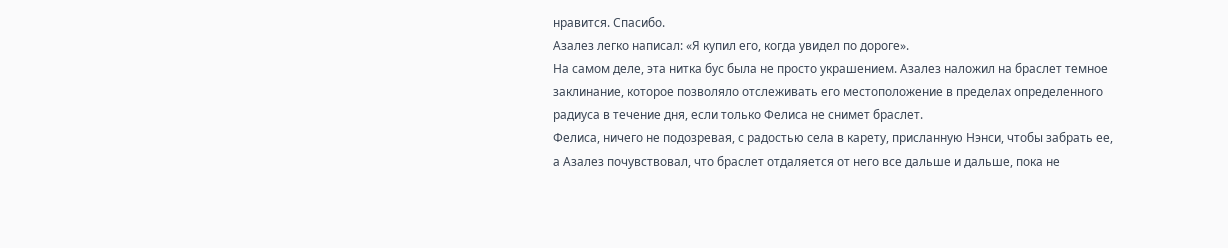нравится. Спасибо.
Азалез легко написал: «Я купил его, когда увидел по дороге».
На самом деле, эта нитка бус была не просто украшением. Азалез наложил на браслет темное заклинание, которое позволяло отслеживать его местоположение в пределах определенного радиуса в течение дня, если только Фелиса не снимет браслет.
Фелиса, ничего не подозревая, с радостью села в карету, присланную Нэнси, чтобы забрать ее, а Азалез почувствовал, что браслет отдаляется от него все дальше и дальше, пока не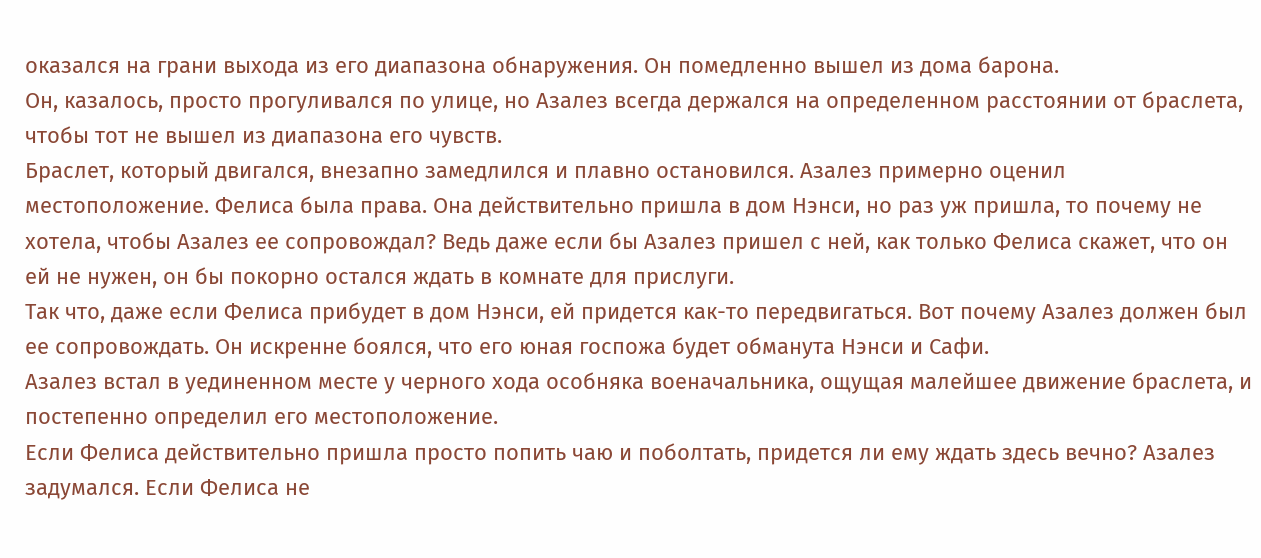оказался на грани выхода из его диапазона обнаружения. Он помедленно вышел из дома барона.
Он, казалось, просто прогуливался по улице, но Азалез всегда держался на определенном расстоянии от браслета, чтобы тот не вышел из диапазона его чувств.
Браслет, который двигался, внезапно замедлился и плавно остановился. Азалез примерно оценил местоположение. Фелиса была права. Она действительно пришла в дом Нэнси, но раз уж пришла, то почему не хотела, чтобы Азалез ее сопровождал? Ведь даже если бы Азалез пришел с ней, как только Фелиса скажет, что он ей не нужен, он бы покорно остался ждать в комнате для прислуги.
Так что, даже если Фелиса прибудет в дом Нэнси, ей придется как-то передвигаться. Вот почему Азалез должен был ее сопровождать. Он искренне боялся, что его юная госпожа будет обманута Нэнси и Сафи.
Азалез встал в уединенном месте у черного хода особняка военачальника, ощущая малейшее движение браслета, и постепенно определил его местоположение.
Если Фелиса действительно пришла просто попить чаю и поболтать, придется ли ему ждать здесь вечно? Азалез задумался. Если Фелиса не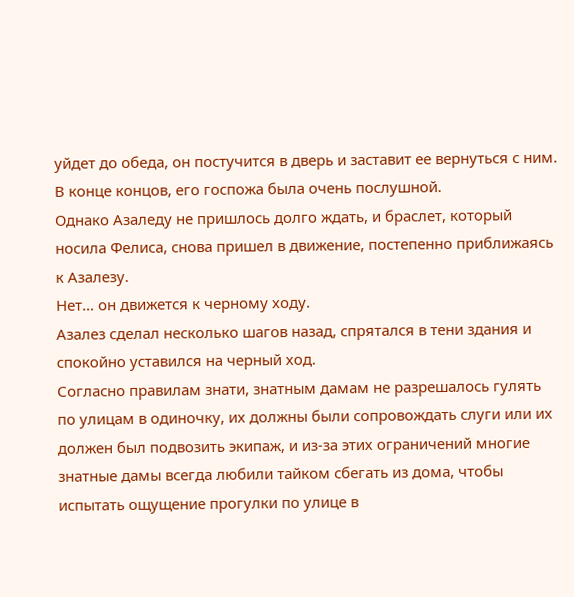уйдет до обеда, он постучится в дверь и заставит ее вернуться с ним. В конце концов, его госпожа была очень послушной.
Однако Азаледу не пришлось долго ждать, и браслет, который носила Фелиса, снова пришел в движение, постепенно приближаясь к Азалезу.
Нет… он движется к черному ходу.
Азалез сделал несколько шагов назад, спрятался в тени здания и спокойно уставился на черный ход.
Согласно правилам знати, знатным дамам не разрешалось гулять по улицам в одиночку, их должны были сопровождать слуги или их должен был подвозить экипаж, и из-за этих ограничений многие знатные дамы всегда любили тайком сбегать из дома, чтобы испытать ощущение прогулки по улице в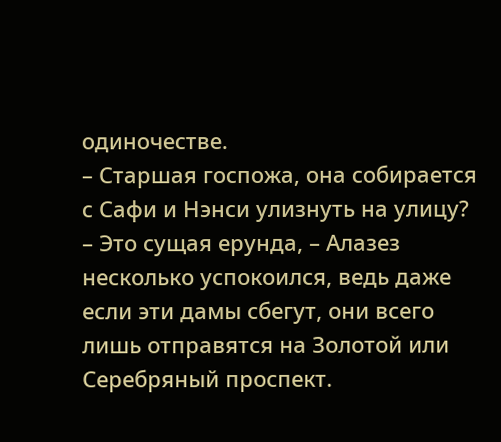одиночестве.
– Старшая госпожа, она собирается с Сафи и Нэнси улизнуть на улицу? – Это сущая ерунда, – Алазез несколько успокоился, ведь даже если эти дамы сбегут, они всего лишь отправятся на Золотой или Серебряный проспект.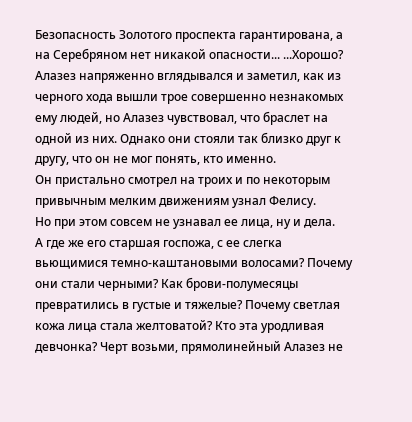Безопасность Золотого проспекта гарантирована, а на Серебряном нет никакой опасности... ...Хорошо?
Алазез напряженно вглядывался и заметил, как из черного хода вышли трое совершенно незнакомых ему людей, но Алазез чувствовал, что браслет на одной из них. Однако они стояли так близко друг к другу, что он не мог понять, кто именно.
Он пристально смотрел на троих и по некоторым привычным мелким движениям узнал Фелису.
Но при этом совсем не узнавал ее лица, ну и дела.
А где же его старшая госпожа, с ее слегка вьющимися темно-каштановыми волосами? Почему они стали черными? Как брови-полумесяцы превратились в густые и тяжелые? Почему светлая кожа лица стала желтоватой? Кто эта уродливая девчонка? Черт возьми, прямолинейный Алазез не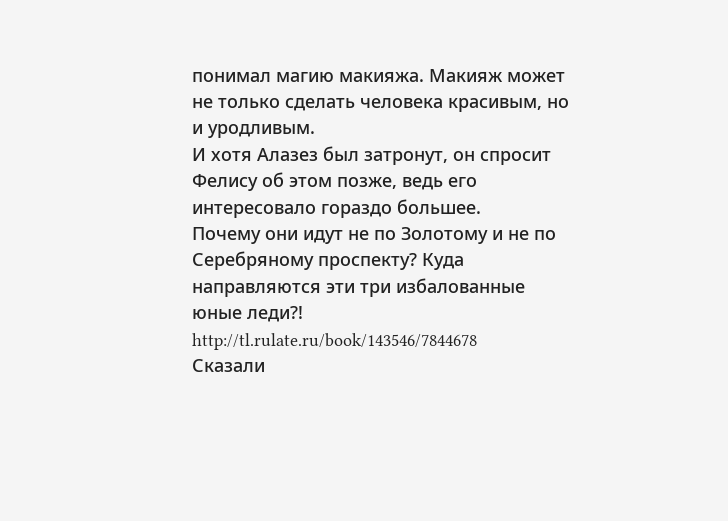понимал магию макияжа. Макияж может не только сделать человека красивым, но и уродливым.
И хотя Алазез был затронут, он спросит Фелису об этом позже, ведь его интересовало гораздо большее.
Почему они идут не по Золотому и не по Серебряному проспекту? Куда направляются эти три избалованные юные леди?!
http://tl.rulate.ru/book/143546/7844678
Сказали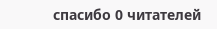спасибо 0 читателей